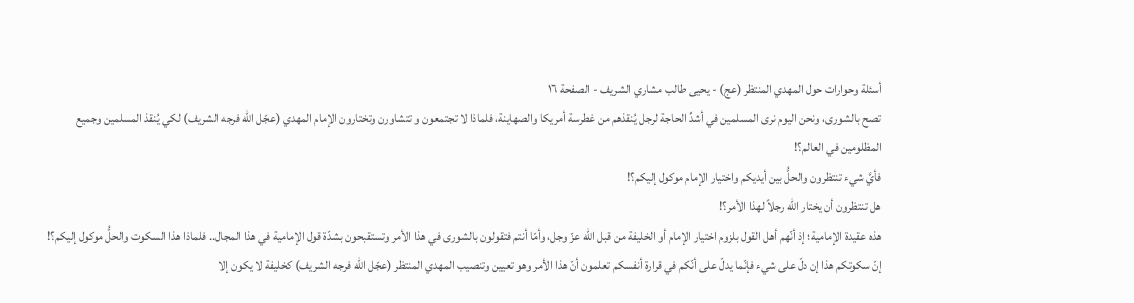أسئلة وحوارات حول المهدي المنتظر (عج) - يحيى طالب مشاري الشريف - الصفحة ١٦
تصح بالشورى، ونحن اليوم نرى المسلمين في أشدِّ الحاجة لرجل يُنقذهم من غطرسة أمريكا والصهاينة، فلماذا لا تجتمعون و تتشاورن وتختارون الإمام المهدي (عجّل الله فرجه الشريف) لكي يُنقذ المسلمين وجميع المظلومين في العالم؟!
فأيَّ شيء تنتظرون والحلُّ بين أيديكم واختيار الإمام موكول إليكم؟!
هل تنتظرون أن يختار الله رجلاً لهذا الأمر؟!
هذه عقيدة الإمامية؛ إذ أنّهم أهل القول بلزوم اختيار الإمام أو الخليفة من قبل الله عزّ وجل، وأمّا أنتم فتقولون بالشورى في هذا الأمر وتستقبحون بشدّة قول الإمامية في هذا المجال.. فلماذا هذا السكوت والحلُّ موكول إليكم؟!
إنّ سكوتكم هذا إن دلّ على شيء فإنّما يدلّ على أنّكم في قرارة أنفسكم تعلمون أنّ هذا الأمر وهو تعيين وتنصيب المهدي المنتظر (عجّل الله فرجه الشريف) كخليفة لا يكون إلا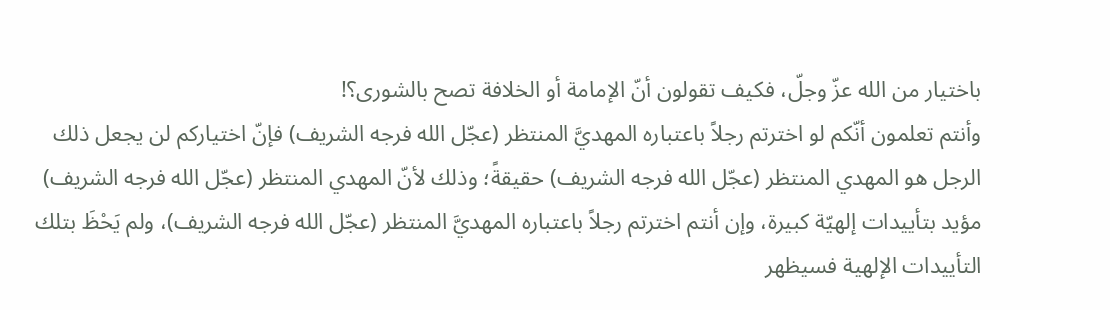باختيار من الله عزّ وجلّ، فكيف تقولون أنّ الإمامة أو الخلافة تصح بالشورى؟!
وأنتم تعلمون أنّكم لو اخترتم رجلاً باعتباره المهديَّ المنتظر (عجّل الله فرجه الشريف) فإنّ اختياركم لن يجعل ذلك الرجل هو المهدي المنتظر (عجّل الله فرجه الشريف) حقيقةً؛ وذلك لأنّ المهدي المنتظر (عجّل الله فرجه الشريف) مؤيد بتأييدات إلهيّة كبيرة، وإن أنتم اخترتم رجلاً باعتباره المهديَّ المنتظر (عجّل الله فرجه الشريف)، ولم يَحْظَ بتلك التأييدات الإلهية فسيظهر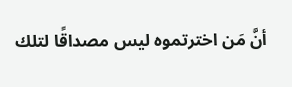أنَّ مَن اخترتموه ليس مصداقًا لتلك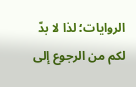الروايات؛ لذا لا بدّ لكم من الرجوع إلى